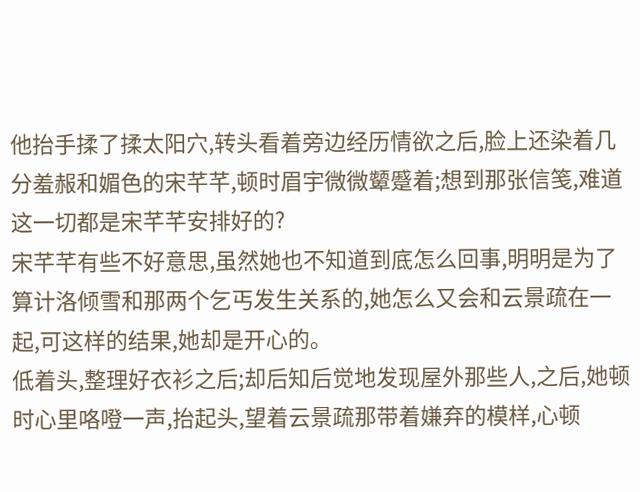他抬手揉了揉太阳穴,转头看着旁边经历情欲之后,脸上还染着几分羞赧和媚色的宋芊芊,顿时眉宇微微颦蹙着;想到那张信笺,难道这一切都是宋芊芊安排好的?
宋芊芊有些不好意思,虽然她也不知道到底怎么回事,明明是为了算计洛倾雪和那两个乞丐发生关系的,她怎么又会和云景疏在一起,可这样的结果,她却是开心的。
低着头,整理好衣衫之后;却后知后觉地发现屋外那些人,之后,她顿时心里咯噔一声,抬起头,望着云景疏那带着嫌弃的模样,心顿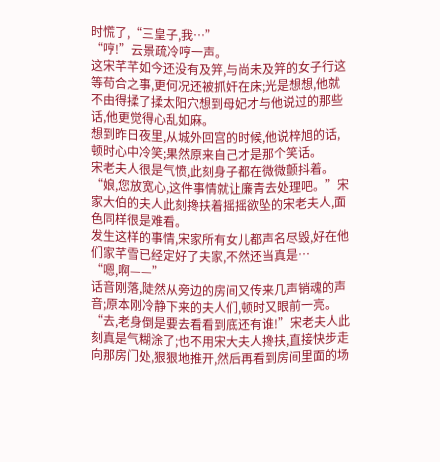时慌了,“三皇子,我…”
“哼!”云景疏冷哼一声。
这宋芊芊如今还没有及笄,与尚未及笄的女子行这等苟合之事,更何况还被抓奸在床;光是想想,他就不由得揉了揉太阳穴想到母妃才与他说过的那些话,他更觉得心乱如麻。
想到昨日夜里,从城外回宫的时候,他说梓旭的话,顿时心中冷笑;果然原来自己才是那个笑话。
宋老夫人很是气愤,此刻身子都在微微颤抖着。
“娘,您放宽心,这件事情就让廉青去处理吧。”宋家大伯的夫人此刻搀扶着摇摇欲坠的宋老夫人,面色同样很是难看。
发生这样的事情,宋家所有女儿都声名尽毁,好在他们家芊雪已经定好了夫家,不然还当真是…
“嗯,啊——”
话音刚落,陡然从旁边的房间又传来几声销魂的声音;原本刚冷静下来的夫人们,顿时又眼前一亮。
“去,老身倒是要去看看到底还有谁!”宋老夫人此刻真是气糊涂了;也不用宋大夫人搀扶,直接快步走向那房门处,狠狠地推开,然后再看到房间里面的场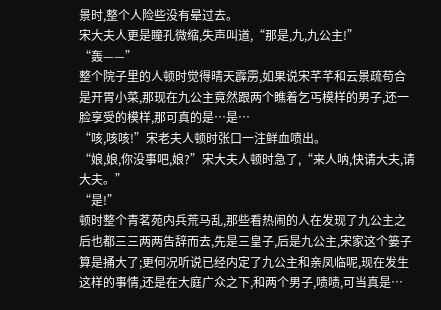景时,整个人险些没有晕过去。
宋大夫人更是瞳孔微缩,失声叫道,“那是,九,九公主!”
“轰——”
整个院子里的人顿时觉得晴天霹雳,如果说宋芊芊和云景疏苟合是开胃小菜,那现在九公主竟然跟两个瞧着乞丐模样的男子,还一脸享受的模样,那可真的是…是…
“咳,咳咳!”宋老夫人顿时张口一注鲜血喷出。
“娘,娘,你没事吧,娘?”宋大夫人顿时急了,“来人呐,快请大夫,请大夫。”
“是!”
顿时整个青茗苑内兵荒马乱,那些看热闹的人在发现了九公主之后也都三三两两告辞而去,先是三皇子,后是九公主,宋家这个篓子算是捅大了;更何况听说已经内定了九公主和亲凤临呢,现在发生这样的事情,还是在大庭广众之下,和两个男子,啧啧,可当真是…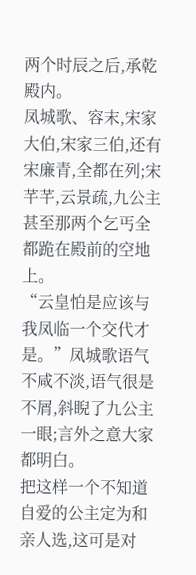两个时辰之后,承乾殿内。
凤城歌、容末,宋家大伯,宋家三伯,还有宋廉青,全都在列;宋芊芊,云景疏,九公主甚至那两个乞丐全都跪在殿前的空地上。
“云皇怕是应该与我凤临一个交代才是。”凤城歌语气不咸不淡,语气很是不屑,斜睨了九公主一眼;言外之意大家都明白。
把这样一个不知道自爱的公主定为和亲人选,这可是对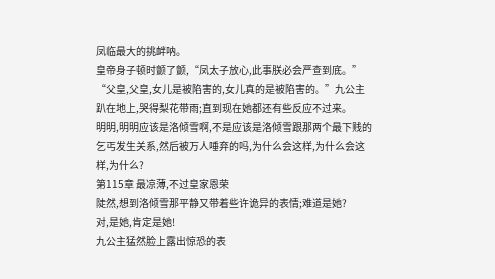凤临最大的挑衅呐。
皇帝身子顿时颤了颤,“凤太子放心,此事朕必会严查到底。”
“父皇,父皇,女儿是被陷害的,女儿真的是被陷害的。”九公主趴在地上,哭得梨花带雨;直到现在她都还有些反应不过来。
明明,明明应该是洛倾雪啊,不是应该是洛倾雪跟那两个最下贱的乞丐发生关系,然后被万人唾弃的吗,为什么会这样,为什么会这样,为什么?
第115章 最凉薄,不过皇家恩荣
陡然,想到洛倾雪那平静又带着些许诡异的表情;难道是她?
对,是她,肯定是她!
九公主猛然脸上露出惊恐的表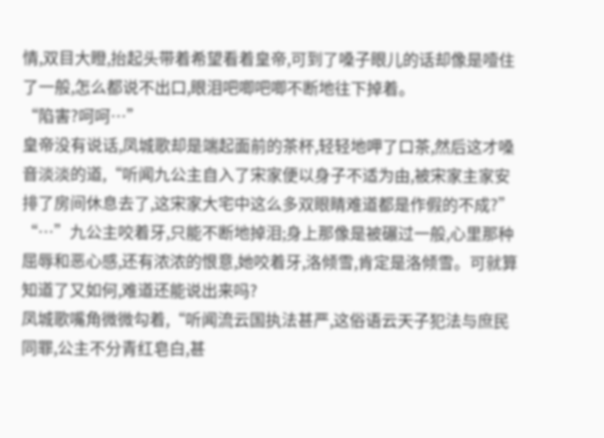情,双目大瞪,抬起头带着希望看着皇帝,可到了嗓子眼儿的话却像是噎住了一般,怎么都说不出口,眼泪吧唧吧唧不断地往下掉着。
“陷害?呵呵…”
皇帝没有说话,凤城歌却是端起面前的茶杯,轻轻地呷了口茶,然后这才嗓音淡淡的道,“听闻九公主自入了宋家便以身子不适为由,被宋家主家安排了房间休息去了,这宋家大宅中这么多双眼睛难道都是作假的不成?”
“…”九公主咬着牙,只能不断地掉泪;身上那像是被碾过一般,心里那种屈辱和恶心感,还有浓浓的恨意,她咬着牙,洛倾雪,肯定是洛倾雪。可就算知道了又如何,难道还能说出来吗?
凤城歌嘴角微微勾着,“听闻流云国执法甚严,这俗语云天子犯法与庶民同罪,公主不分青红皂白,甚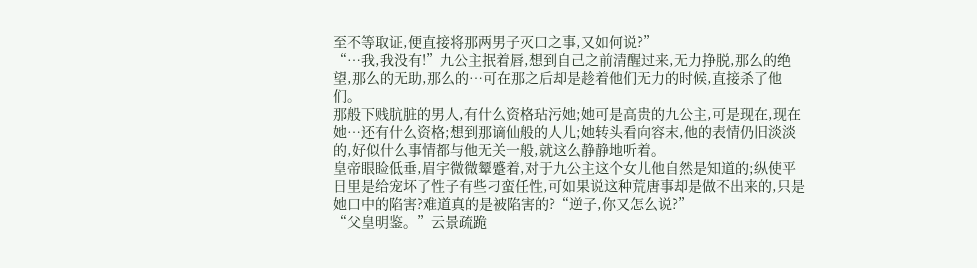至不等取证,便直接将那两男子灭口之事,又如何说?”
“…我,我没有!”九公主抿着唇,想到自己之前清醒过来,无力挣脱,那么的绝望,那么的无助,那么的…可在那之后却是趁着他们无力的时候,直接杀了他们。
那般下贱肮脏的男人,有什么资格玷污她;她可是高贵的九公主,可是现在,现在她…还有什么资格;想到那谪仙般的人儿;她转头看向容末,他的表情仍旧淡淡的,好似什么事情都与他无关一般,就这么静静地听着。
皇帝眼睑低垂,眉宇微微颦蹙着,对于九公主这个女儿他自然是知道的;纵使平日里是给宠坏了性子有些刁蛮任性,可如果说这种荒唐事却是做不出来的,只是她口中的陷害?难道真的是被陷害的?“逆子,你又怎么说?”
“父皇明鉴。”云景疏跪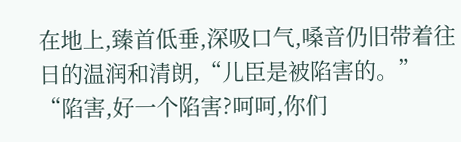在地上,臻首低垂,深吸口气,嗓音仍旧带着往日的温润和清朗,“儿臣是被陷害的。”
“陷害,好一个陷害?呵呵,你们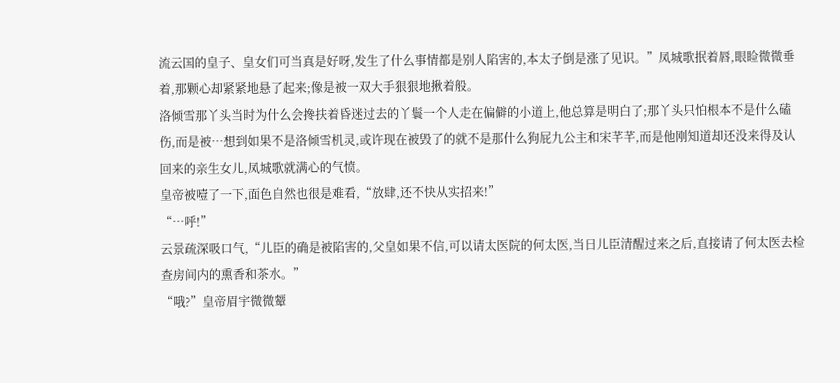流云国的皇子、皇女们可当真是好呀,发生了什么事情都是别人陷害的,本太子倒是涨了见识。”凤城歌抿着唇,眼睑微微垂着,那颗心却紧紧地悬了起来;像是被一双大手狠狠地揪着般。
洛倾雪那丫头当时为什么会搀扶着昏迷过去的丫鬟一个人走在偏僻的小道上,他总算是明白了;那丫头只怕根本不是什么磕伤,而是被…想到如果不是洛倾雪机灵,或许现在被毁了的就不是那什么狗屁九公主和宋芊芊,而是他刚知道却还没来得及认回来的亲生女儿,凤城歌就满心的气愤。
皇帝被噎了一下,面色自然也很是难看,“放肆,还不快从实招来!”
“…呼!”
云景疏深吸口气,“儿臣的确是被陷害的,父皇如果不信,可以请太医院的何太医,当日儿臣清醒过来之后,直接请了何太医去检查房间内的熏香和茶水。”
“哦?”皇帝眉宇微微颦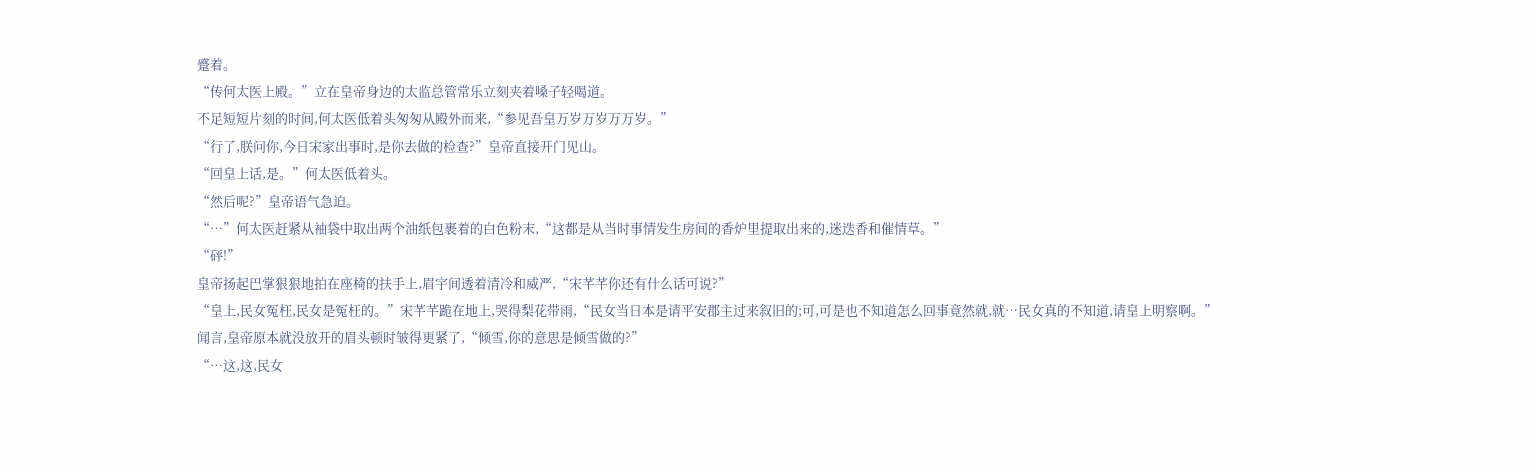蹙着。
“传何太医上殿。”立在皇帝身边的太监总管常乐立刻夹着嗓子轻喝道。
不足短短片刻的时间,何太医低着头匆匆从殿外而来,“参见吾皇万岁万岁万万岁。”
“行了,朕问你,今日宋家出事时,是你去做的检查?”皇帝直接开门见山。
“回皇上话,是。”何太医低着头。
“然后呢?”皇帝语气急迫。
“…”何太医赶紧从袖袋中取出两个油纸包裹着的白色粉末,“这都是从当时事情发生房间的香炉里提取出来的,迷迭香和催情草。”
“砰!”
皇帝扬起巴掌狠狠地拍在座椅的扶手上,眉宇间透着清冷和威严,“宋芊芊你还有什么话可说?”
“皇上,民女冤枉,民女是冤枉的。”宋芊芊跪在地上,哭得梨花带雨,“民女当日本是请平安郡主过来叙旧的;可,可是也不知道怎么回事竟然就,就…民女真的不知道,请皇上明察啊。”
闻言,皇帝原本就没放开的眉头顿时皱得更紧了,“倾雪,你的意思是倾雪做的?”
“…这,这,民女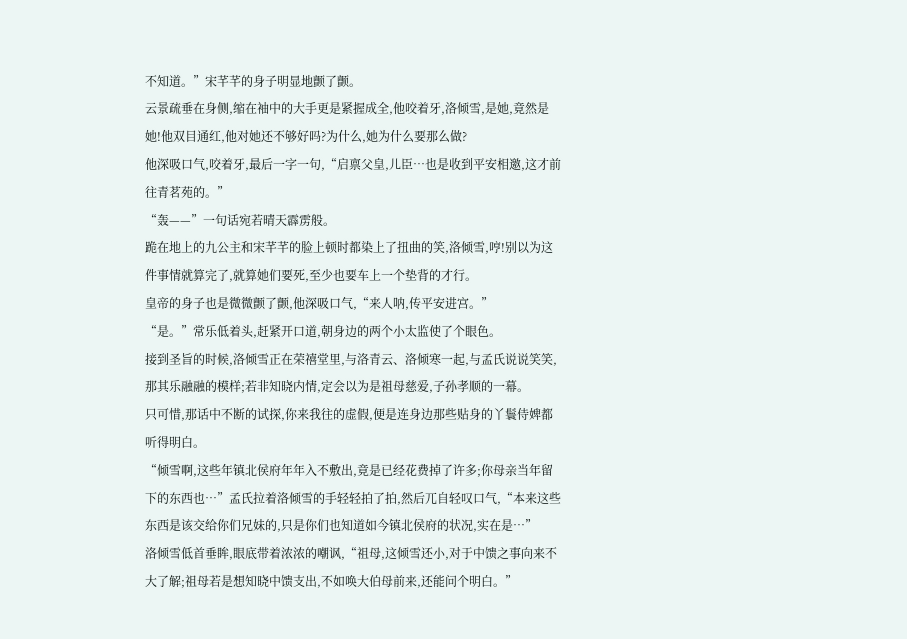不知道。”宋芊芊的身子明显地颤了颤。
云景疏垂在身侧,缩在袖中的大手更是紧握成全,他咬着牙,洛倾雪,是她,竟然是她!他双目通红,他对她还不够好吗?为什么,她为什么要那么做?
他深吸口气,咬着牙,最后一字一句,“启禀父皇,儿臣…也是收到平安相邀,这才前往青茗苑的。”
“轰——”一句话宛若晴天霹雳般。
跪在地上的九公主和宋芊芊的脸上顿时都染上了扭曲的笑,洛倾雪,哼!别以为这件事情就算完了,就算她们要死,至少也要车上一个垫背的才行。
皇帝的身子也是微微颤了颤,他深吸口气,“来人呐,传平安进宫。”
“是。”常乐低着头,赶紧开口道,朝身边的两个小太监使了个眼色。
接到圣旨的时候,洛倾雪正在荣禧堂里,与洛青云、洛倾寒一起,与孟氏说说笑笑,那其乐融融的模样;若非知晓内情,定会以为是祖母慈爱,子孙孝顺的一幕。
只可惜,那话中不断的试探,你来我往的虚假,便是连身边那些贴身的丫鬟侍婢都听得明白。
“倾雪啊,这些年镇北侯府年年入不敷出,竟是已经花费掉了许多;你母亲当年留下的东西也…”孟氏拉着洛倾雪的手轻轻拍了拍,然后兀自轻叹口气,“本来这些东西是该交给你们兄妹的,只是你们也知道如今镇北侯府的状况,实在是…”
洛倾雪低首垂眸,眼底带着浓浓的嘲讽,“祖母,这倾雪还小,对于中馈之事向来不大了解;祖母若是想知晓中馈支出,不如唤大伯母前来,还能问个明白。”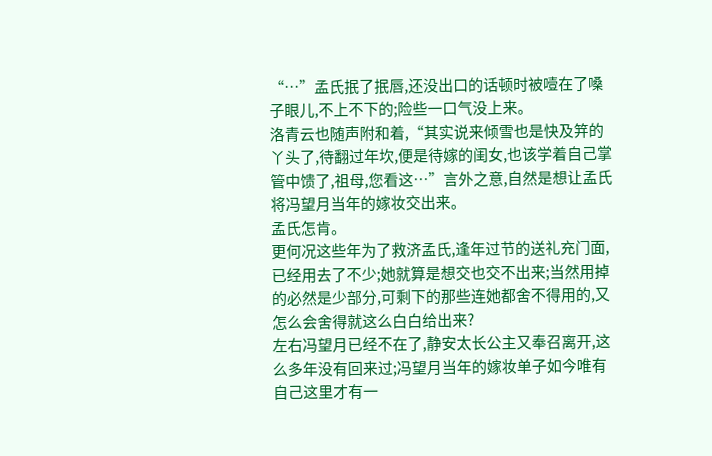“…”孟氏抿了抿唇,还没出口的话顿时被噎在了嗓子眼儿,不上不下的;险些一口气没上来。
洛青云也随声附和着,“其实说来倾雪也是快及笄的丫头了,待翻过年坎,便是待嫁的闺女,也该学着自己掌管中馈了,祖母,您看这…”言外之意,自然是想让孟氏将冯望月当年的嫁妆交出来。
孟氏怎肯。
更何况这些年为了救济孟氏,逢年过节的送礼充门面,已经用去了不少;她就算是想交也交不出来;当然用掉的必然是少部分,可剩下的那些连她都舍不得用的,又怎么会舍得就这么白白给出来?
左右冯望月已经不在了,静安太长公主又奉召离开,这么多年没有回来过;冯望月当年的嫁妆单子如今唯有自己这里才有一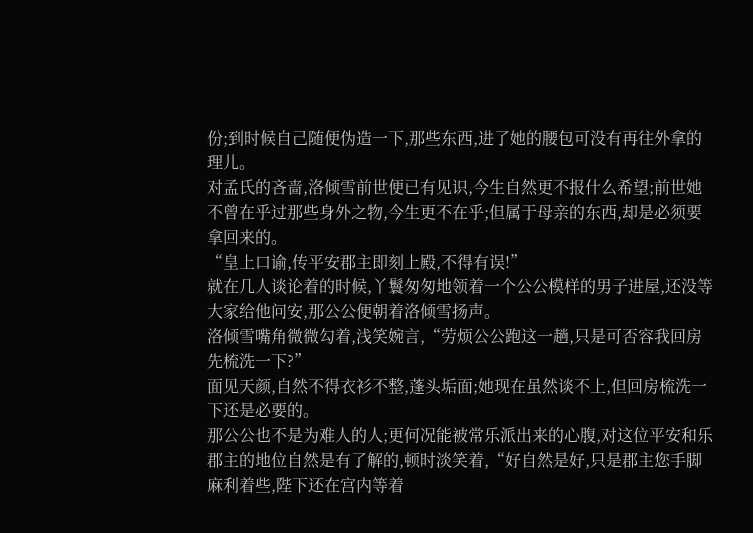份;到时候自己随便伪造一下,那些东西,进了她的腰包可没有再往外拿的理儿。
对孟氏的吝啬,洛倾雪前世便已有见识,今生自然更不报什么希望;前世她不曾在乎过那些身外之物,今生更不在乎;但属于母亲的东西,却是必须要拿回来的。
“皇上口谕,传平安郡主即刻上殿,不得有误!”
就在几人谈论着的时候,丫鬟匆匆地领着一个公公模样的男子进屋,还没等大家给他问安,那公公便朝着洛倾雪扬声。
洛倾雪嘴角微微勾着,浅笑婉言,“劳烦公公跑这一趟,只是可否容我回房先梳洗一下?”
面见天颜,自然不得衣衫不整,蓬头垢面;她现在虽然谈不上,但回房梳洗一下还是必要的。
那公公也不是为难人的人;更何况能被常乐派出来的心腹,对这位平安和乐郡主的地位自然是有了解的,顿时淡笑着,“好自然是好,只是郡主您手脚麻利着些,陛下还在宫内等着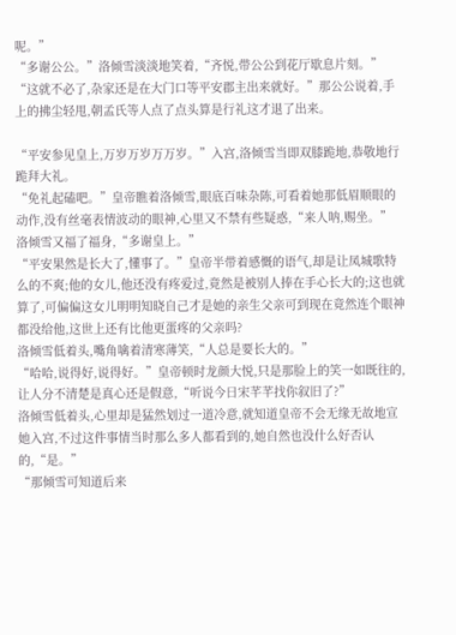呢。”
“多谢公公。”洛倾雪淡淡地笑着,“齐悦,带公公到花厅歇息片刻。”
“这就不必了,杂家还是在大门口等平安郡主出来就好。”那公公说着,手上的拂尘轻甩,朝孟氏等人点了点头算是行礼这才退了出来。

“平安参见皇上,万岁万岁万万岁。”入宫,洛倾雪当即双膝跪地,恭敬地行跪拜大礼。
“免礼起磕吧。”皇帝瞧着洛倾雪,眼底百味杂陈,可看着她那低眉顺眼的动作,没有丝毫表情波动的眼神,心里又不禁有些疑惑,“来人呐,赐坐。”
洛倾雪又福了福身,“多谢皇上。”
“平安果然是长大了,懂事了。”皇帝半带着感慨的语气,却是让凤城歌特么的不爽;他的女儿,他还没有疼爱过,竟然是被别人捧在手心长大的;这也就算了,可偏偏这女儿明明知晓自己才是她的亲生父亲可到现在竟然连个眼神都没给他,这世上还有比他更蛋疼的父亲吗?
洛倾雪低着头,嘴角噙着清寒薄笑,“人总是要长大的。”
“哈哈,说得好,说得好。”皇帝顿时龙颜大悦,只是那脸上的笑一如既往的,让人分不清楚是真心还是假意,“听说今日宋芊芊找你叙旧了?”
洛倾雪低着头,心里却是猛然划过一道冷意,就知道皇帝不会无缘无故地宣她入宫,不过这件事情当时那么多人都看到的,她自然也没什么好否认的,“是。”
“那倾雪可知道后来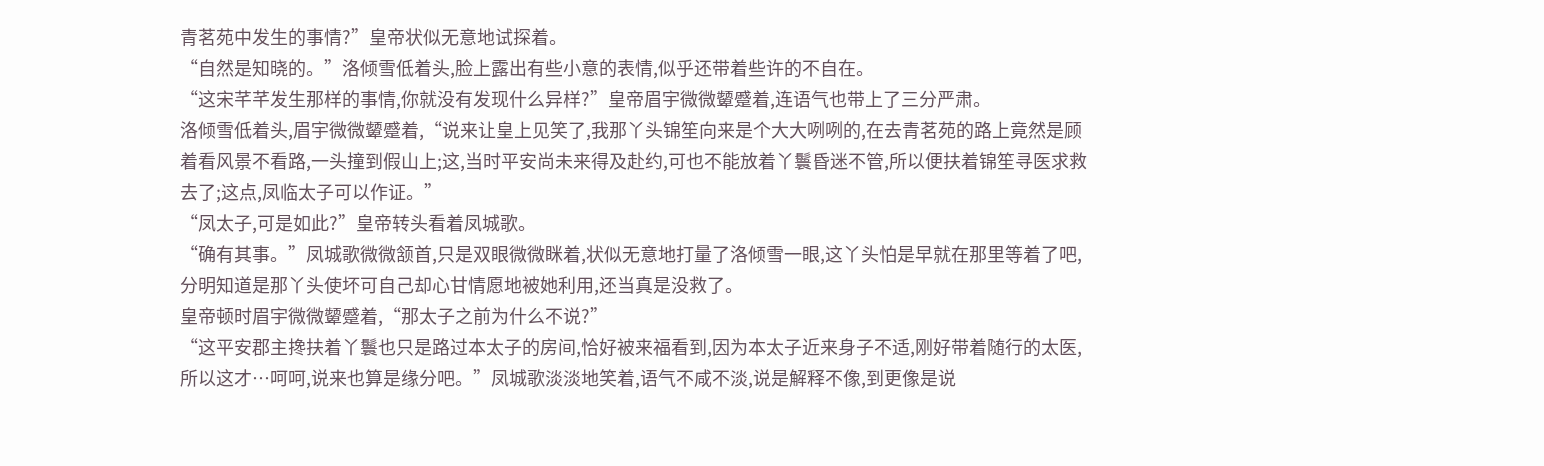青茗苑中发生的事情?”皇帝状似无意地试探着。
“自然是知晓的。”洛倾雪低着头,脸上露出有些小意的表情,似乎还带着些许的不自在。
“这宋芊芊发生那样的事情,你就没有发现什么异样?”皇帝眉宇微微颦蹙着,连语气也带上了三分严肃。
洛倾雪低着头,眉宇微微颦蹙着,“说来让皇上见笑了,我那丫头锦笙向来是个大大咧咧的,在去青茗苑的路上竟然是顾着看风景不看路,一头撞到假山上;这,当时平安尚未来得及赴约,可也不能放着丫鬟昏迷不管,所以便扶着锦笙寻医求救去了;这点,凤临太子可以作证。”
“凤太子,可是如此?”皇帝转头看着凤城歌。
“确有其事。”凤城歌微微颔首,只是双眼微微眯着,状似无意地打量了洛倾雪一眼,这丫头怕是早就在那里等着了吧,分明知道是那丫头使坏可自己却心甘情愿地被她利用,还当真是没救了。
皇帝顿时眉宇微微颦蹙着,“那太子之前为什么不说?”
“这平安郡主搀扶着丫鬟也只是路过本太子的房间,恰好被来福看到,因为本太子近来身子不适,刚好带着随行的太医,所以这才…呵呵,说来也算是缘分吧。”凤城歌淡淡地笑着,语气不咸不淡,说是解释不像,到更像是说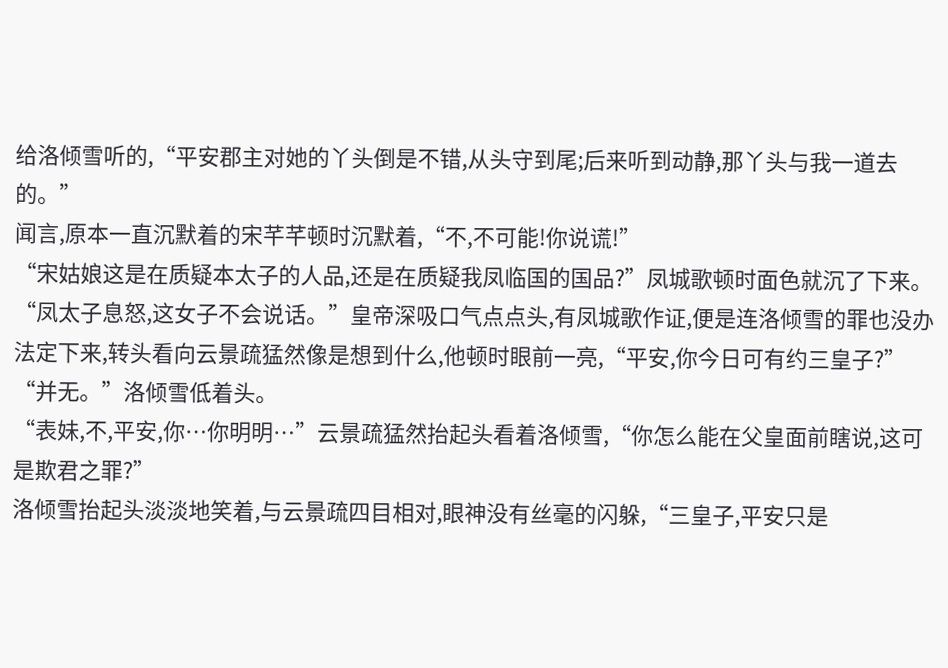给洛倾雪听的,“平安郡主对她的丫头倒是不错,从头守到尾;后来听到动静,那丫头与我一道去的。”
闻言,原本一直沉默着的宋芊芊顿时沉默着,“不,不可能!你说谎!”
“宋姑娘这是在质疑本太子的人品,还是在质疑我凤临国的国品?”凤城歌顿时面色就沉了下来。
“凤太子息怒,这女子不会说话。”皇帝深吸口气点点头,有凤城歌作证,便是连洛倾雪的罪也没办法定下来,转头看向云景疏猛然像是想到什么,他顿时眼前一亮,“平安,你今日可有约三皇子?”
“并无。”洛倾雪低着头。
“表妹,不,平安,你…你明明…”云景疏猛然抬起头看着洛倾雪,“你怎么能在父皇面前瞎说,这可是欺君之罪?”
洛倾雪抬起头淡淡地笑着,与云景疏四目相对,眼神没有丝毫的闪躲,“三皇子,平安只是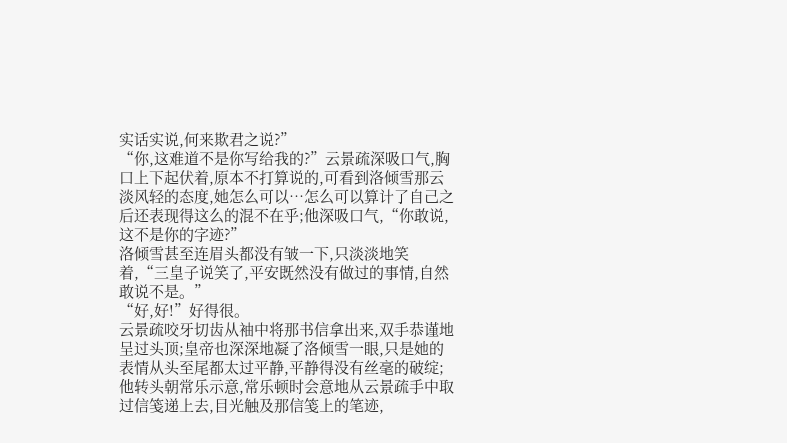实话实说,何来欺君之说?”
“你,这难道不是你写给我的?”云景疏深吸口气,胸口上下起伏着,原本不打算说的,可看到洛倾雪那云淡风轻的态度,她怎么可以…怎么可以算计了自己之后还表现得这么的混不在乎;他深吸口气,“你敢说,这不是你的字迹?”
洛倾雪甚至连眉头都没有皱一下,只淡淡地笑着,“三皇子说笑了,平安既然没有做过的事情,自然敢说不是。”
“好,好!”好得很。
云景疏咬牙切齿从袖中将那书信拿出来,双手恭谨地呈过头顶;皇帝也深深地凝了洛倾雪一眼,只是她的表情从头至尾都太过平静,平静得没有丝毫的破绽;他转头朝常乐示意,常乐顿时会意地从云景疏手中取过信笺递上去,目光触及那信笺上的笔迹,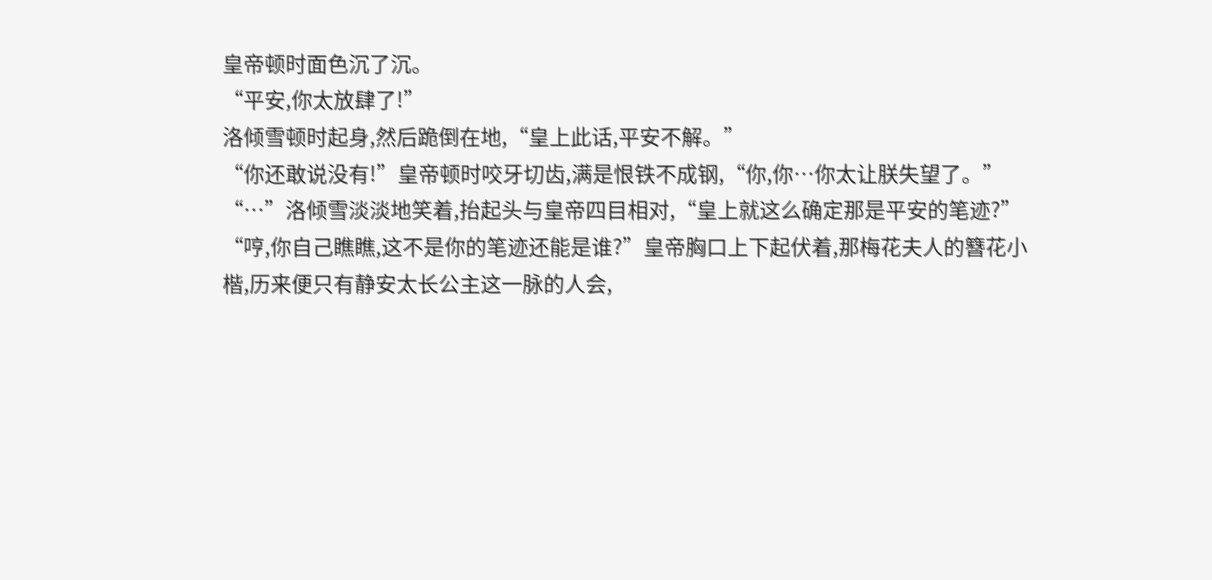皇帝顿时面色沉了沉。
“平安,你太放肆了!”
洛倾雪顿时起身,然后跪倒在地,“皇上此话,平安不解。”
“你还敢说没有!”皇帝顿时咬牙切齿,满是恨铁不成钢,“你,你…你太让朕失望了。”
“…”洛倾雪淡淡地笑着,抬起头与皇帝四目相对,“皇上就这么确定那是平安的笔迹?”
“哼,你自己瞧瞧,这不是你的笔迹还能是谁?”皇帝胸口上下起伏着,那梅花夫人的簪花小楷,历来便只有静安太长公主这一脉的人会,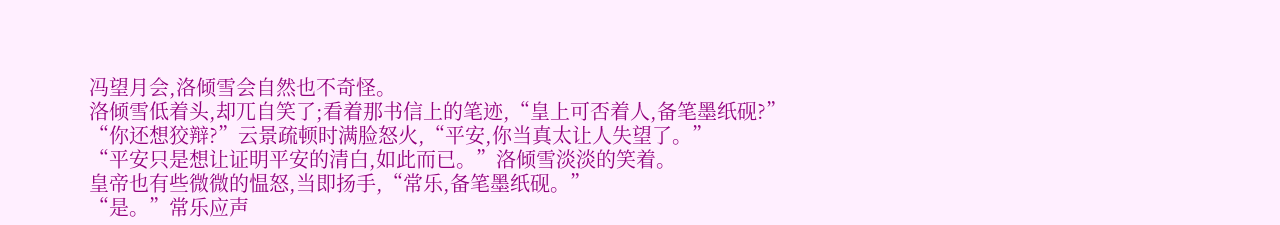冯望月会,洛倾雪会自然也不奇怪。
洛倾雪低着头,却兀自笑了;看着那书信上的笔迹,“皇上可否着人,备笔墨纸砚?”
“你还想狡辩?”云景疏顿时满脸怒火,“平安,你当真太让人失望了。”
“平安只是想让证明平安的清白,如此而已。”洛倾雪淡淡的笑着。
皇帝也有些微微的愠怒,当即扬手,“常乐,备笔墨纸砚。”
“是。”常乐应声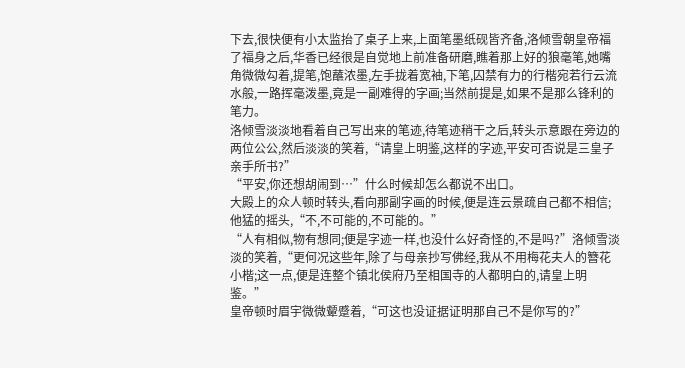下去,很快便有小太监抬了桌子上来,上面笔墨纸砚皆齐备,洛倾雪朝皇帝福了福身之后,华香已经很是自觉地上前准备研磨,瞧着那上好的狼毫笔,她嘴角微微勾着,提笔,饱蘸浓墨,左手拢着宽袖,下笔,囚禁有力的行楷宛若行云流水般,一路挥毫泼墨,竟是一副难得的字画;当然前提是,如果不是那么锋利的笔力。
洛倾雪淡淡地看着自己写出来的笔迹,待笔迹稍干之后,转头示意跟在旁边的两位公公,然后淡淡的笑着,“请皇上明鉴,这样的字迹,平安可否说是三皇子亲手所书?”
“平安,你还想胡闹到…”什么时候却怎么都说不出口。
大殿上的众人顿时转头,看向那副字画的时候,便是连云景疏自己都不相信;他猛的摇头,“不,不可能的,不可能的。”
“人有相似,物有想同;便是字迹一样,也没什么好奇怪的,不是吗?”洛倾雪淡淡的笑着,“更何况这些年,除了与母亲抄写佛经,我从不用梅花夫人的簪花小楷;这一点,便是连整个镇北侯府乃至相国寺的人都明白的,请皇上明鉴。”
皇帝顿时眉宇微微颦蹙着,“可这也没证据证明那自己不是你写的?”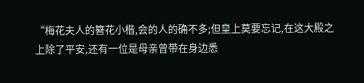“梅花夫人的簪花小楷,会的人的确不多;但皇上莫要忘记,在这大殿之上除了平安,还有一位是母亲曾带在身边悉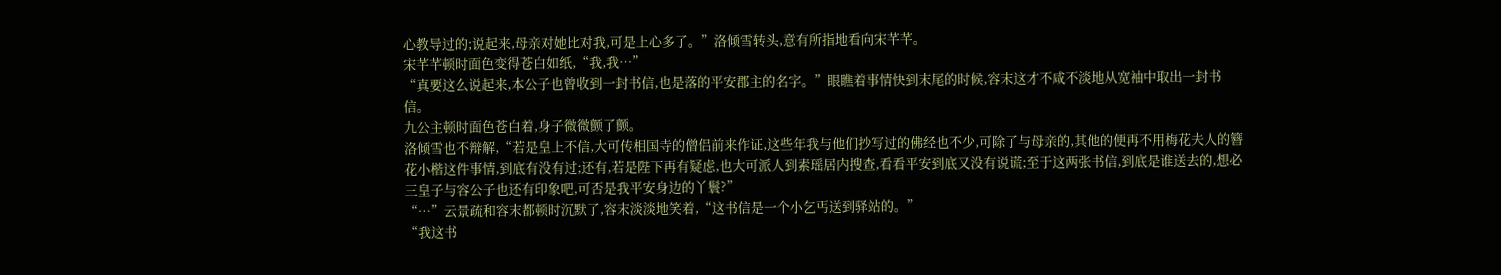心教导过的;说起来,母亲对她比对我,可是上心多了。”洛倾雪转头,意有所指地看向宋芊芊。
宋芊芊顿时面色变得苍白如纸,“我,我…”
“真要这么说起来,本公子也曾收到一封书信,也是落的平安郡主的名字。”眼瞧着事情快到末尾的时候,容末这才不咸不淡地从宽袖中取出一封书信。
九公主顿时面色苍白着,身子微微颤了颤。
洛倾雪也不辩解,“若是皇上不信,大可传相国寺的僧侣前来作证,这些年我与他们抄写过的佛经也不少,可除了与母亲的,其他的便再不用梅花夫人的簪花小楷这件事情,到底有没有过;还有,若是陛下再有疑虑,也大可派人到素瑶居内搜查,看看平安到底又没有说谎;至于这两张书信,到底是谁送去的,想必三皇子与容公子也还有印象吧,可否是我平安身边的丫鬟?”
“…”云景疏和容末都顿时沉默了,容末淡淡地笑着,“这书信是一个小乞丐送到驿站的。”
“我这书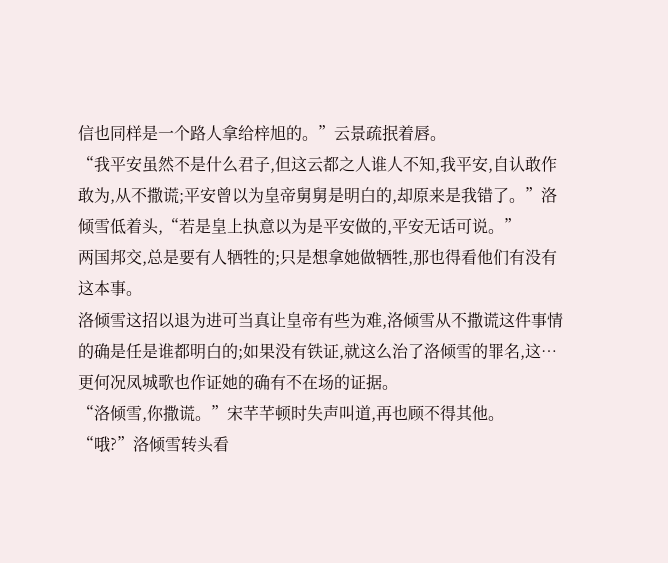信也同样是一个路人拿给梓旭的。”云景疏抿着唇。
“我平安虽然不是什么君子,但这云都之人谁人不知,我平安,自认敢作敢为,从不撒谎;平安曾以为皇帝舅舅是明白的,却原来是我错了。”洛倾雪低着头,“若是皇上执意以为是平安做的,平安无话可说。”
两国邦交,总是要有人牺牲的;只是想拿她做牺牲,那也得看他们有没有这本事。
洛倾雪这招以退为进可当真让皇帝有些为难,洛倾雪从不撒谎这件事情的确是任是谁都明白的;如果没有铁证,就这么治了洛倾雪的罪名,这…更何况凤城歌也作证她的确有不在场的证据。
“洛倾雪,你撒谎。”宋芊芊顿时失声叫道,再也顾不得其他。
“哦?”洛倾雪转头看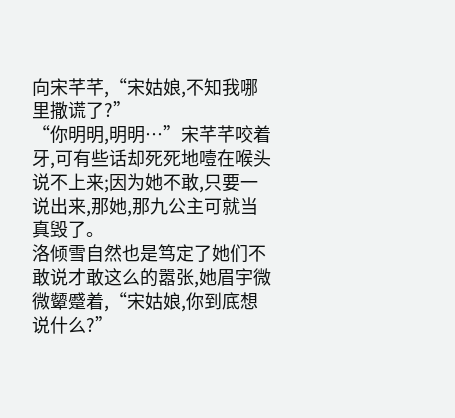向宋芊芊,“宋姑娘,不知我哪里撒谎了?”
“你明明,明明…”宋芊芊咬着牙,可有些话却死死地噎在喉头说不上来;因为她不敢,只要一说出来,那她,那九公主可就当真毁了。
洛倾雪自然也是笃定了她们不敢说才敢这么的嚣张,她眉宇微微颦蹙着,“宋姑娘,你到底想说什么?”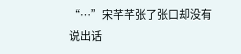“…”宋芊芊张了张口却没有说出话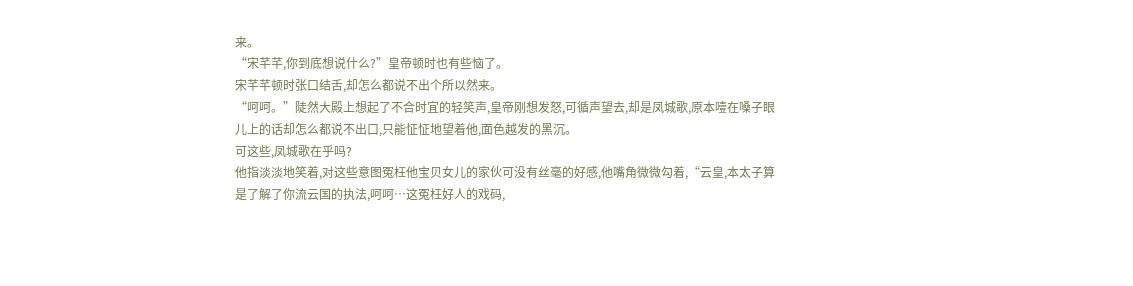来。
“宋芊芊,你到底想说什么?”皇帝顿时也有些恼了。
宋芊芊顿时张口结舌,却怎么都说不出个所以然来。
“呵呵。”陡然大殿上想起了不合时宜的轻笑声,皇帝刚想发怒,可循声望去,却是凤城歌,原本噎在嗓子眼儿上的话却怎么都说不出口,只能怔怔地望着他,面色越发的黑沉。
可这些,凤城歌在乎吗?
他指淡淡地笑着,对这些意图冤枉他宝贝女儿的家伙可没有丝毫的好感,他嘴角微微勾着,“云皇,本太子算是了解了你流云国的执法,呵呵…这冤枉好人的戏码,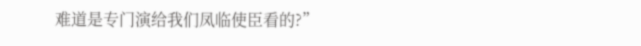难道是专门演给我们凤临使臣看的?”